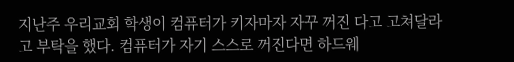지난주 우리교회 학생이 컴퓨터가 키자마자 자꾸 꺼진 다고 고쳐달라고 부탁을 했다. 컴퓨터가 자기 스스로 꺼진다면 하드웨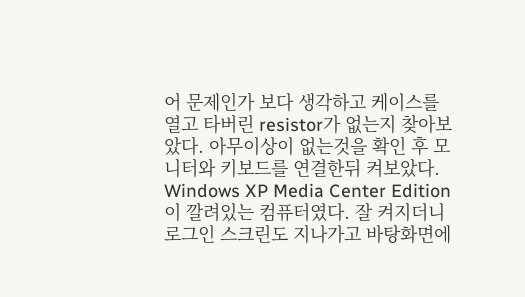어 문제인가 보다 생각하고 케이스를 열고 타버린 resistor가 없는지 찾아보았다. 아무이상이 없는것을 확인 후 모니터와 키보드를 연결한뒤 켜보았다.
Windows XP Media Center Edition이 깔려있는 컴퓨터였다. 잘 켜지더니 로그인 스크린도 지나가고 바탕화면에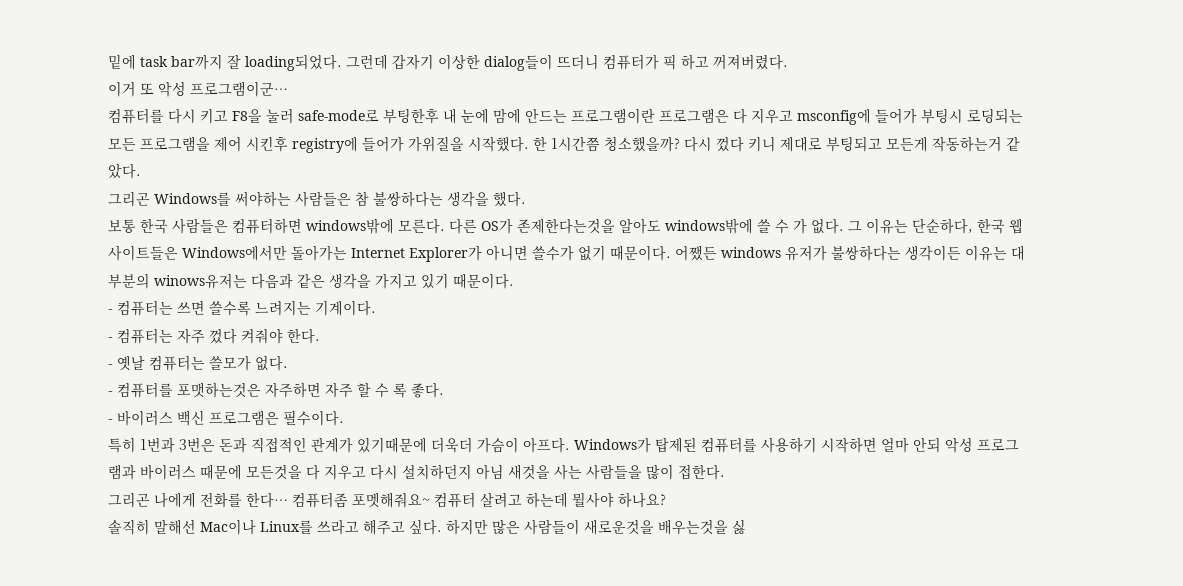밑에 task bar까지 잘 loading되었다. 그런데 갑자기 이상한 dialog들이 뜨더니 컴퓨터가 픽 하고 꺼져버렸다.
이거 또 악성 프로그램이군…
컴퓨터를 다시 키고 F8을 눌러 safe-mode로 부팅한후 내 눈에 맘에 안드는 프로그램이란 프로그램은 다 지우고 msconfig에 들어가 부팅시 로딩되는 모든 프로그램을 제어 시킨후 registry에 들어가 가위질을 시작했다. 한 1시간쯤 청소했을까? 다시 껐다 키니 제대로 부팅되고 모든게 작동하는거 같았다.
그리곤 Windows를 써야하는 사람들은 참 불쌍하다는 생각을 했다.
보통 한국 사람들은 컴퓨터하면 windows밖에 모른다. 다른 OS가 존제한다는것을 알아도 windows밖에 쓸 수 가 없다. 그 이유는 단순하다, 한국 웹사이트들은 Windows에서만 돌아가는 Internet Explorer가 아니면 쓸수가 없기 때문이다. 어쨌든 windows 유저가 불쌍하다는 생각이든 이유는 대부분의 winows유저는 다음과 같은 생각을 가지고 있기 때문이다.
- 컴퓨터는 쓰면 쓸수록 느려지는 기계이다.
- 컴퓨터는 자주 껐다 켜줘야 한다.
- 옛날 컴퓨터는 쓸모가 없다.
- 컴퓨터를 포맷하는것은 자주하면 자주 할 수 록 좋다.
- 바이러스 백신 프로그램은 필수이다.
특히 1번과 3번은 돈과 직접적인 관계가 있기때문에 더욱더 가슴이 아프다. Windows가 탑제된 컴퓨터를 사용하기 시작하면 얼마 안되 악성 프로그램과 바이러스 때문에 모든것을 다 지우고 다시 설치하던지 아님 새것을 사는 사람들을 많이 접한다.
그리곤 나에게 전화를 한다… 컴퓨터좀 포멧해줘요~ 컴퓨터 살려고 하는데 뭘사야 하나요?
솔직히 말해선 Mac이나 Linux를 쓰라고 해주고 싶다. 하지만 많은 사람들이 새로운것을 배우는것을 싫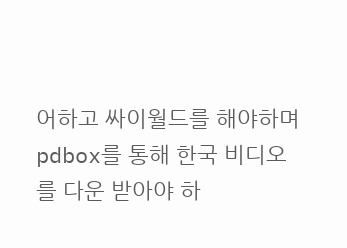어하고 싸이월드를 해야하며 pdbox를 통해 한국 비디오를 다운 받아야 하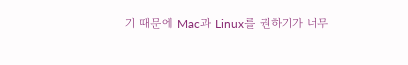기 때문에 Mac과 Linux를 권하기가 너무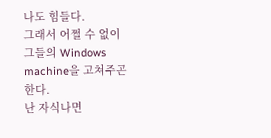나도 힘들다.
그래서 어쩔 수 없이 그들의 Windows machine을 고쳐주곤 한다.
난 자식나면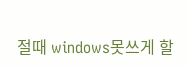절때 windows못쓰게 할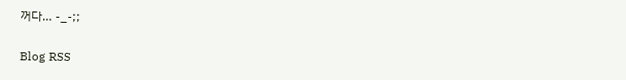꺼다… -_-;;

Blog RSS